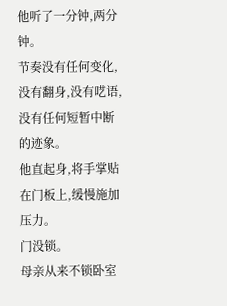他听了一分钟,两分钟。
节奏没有任何变化,没有翻身,没有呓语,没有任何短暂中断的迹象。
他直起身,将手掌贴在门板上,缓慢施加压力。
门没锁。
母亲从来不锁卧室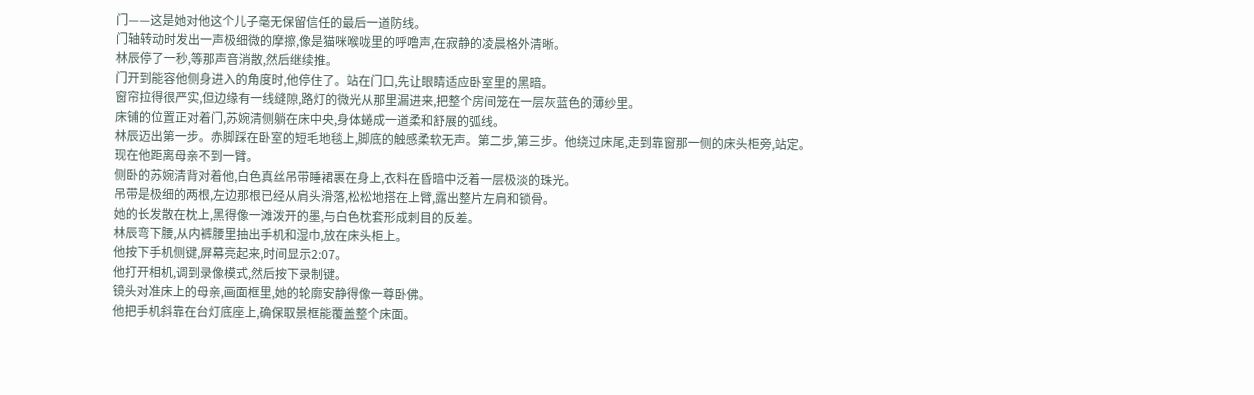门——这是她对他这个儿子毫无保留信任的最后一道防线。
门轴转动时发出一声极细微的摩擦,像是猫咪喉咙里的呼噜声,在寂静的凌晨格外清晰。
林辰停了一秒,等那声音消散,然后继续推。
门开到能容他侧身进入的角度时,他停住了。站在门口,先让眼睛适应卧室里的黑暗。
窗帘拉得很严实,但边缘有一线缝隙,路灯的微光从那里漏进来,把整个房间笼在一层灰蓝色的薄纱里。
床铺的位置正对着门,苏婉清侧躺在床中央,身体蜷成一道柔和舒展的弧线。
林辰迈出第一步。赤脚踩在卧室的短毛地毯上,脚底的触感柔软无声。第二步,第三步。他绕过床尾,走到靠窗那一侧的床头柜旁,站定。
现在他距离母亲不到一臂。
侧卧的苏婉清背对着他,白色真丝吊带睡裙裹在身上,衣料在昏暗中泛着一层极淡的珠光。
吊带是极细的两根,左边那根已经从肩头滑落,松松地搭在上臂,露出整片左肩和锁骨。
她的长发散在枕上,黑得像一滩泼开的墨,与白色枕套形成刺目的反差。
林辰弯下腰,从内裤腰里抽出手机和湿巾,放在床头柜上。
他按下手机侧键,屏幕亮起来,时间显示2:07。
他打开相机,调到录像模式,然后按下录制键。
镜头对准床上的母亲,画面框里,她的轮廓安静得像一尊卧佛。
他把手机斜靠在台灯底座上,确保取景框能覆盖整个床面。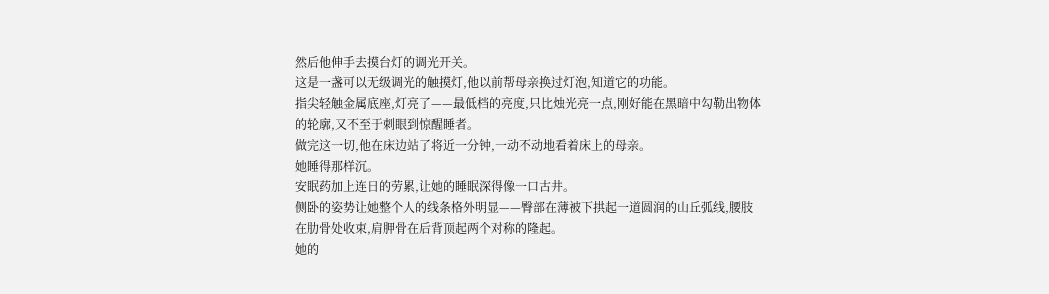然后他伸手去摸台灯的调光开关。
这是一盏可以无级调光的触摸灯,他以前帮母亲换过灯泡,知道它的功能。
指尖轻触金属底座,灯亮了——最低档的亮度,只比烛光亮一点,刚好能在黑暗中勾勒出物体的轮廓,又不至于刺眼到惊醒睡者。
做完这一切,他在床边站了将近一分钟,一动不动地看着床上的母亲。
她睡得那样沉。
安眠药加上连日的劳累,让她的睡眠深得像一口古井。
侧卧的姿势让她整个人的线条格外明显——臀部在薄被下拱起一道圆润的山丘弧线,腰肢在肋骨处收束,肩胛骨在后背顶起两个对称的隆起。
她的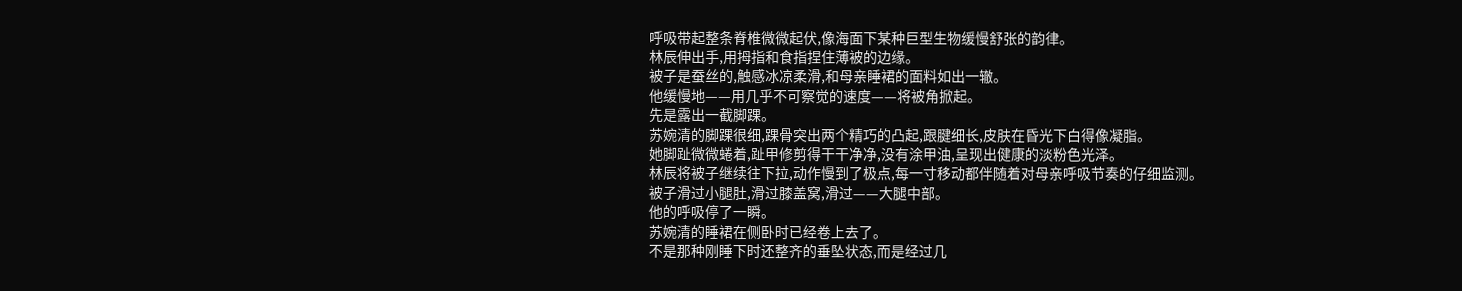呼吸带起整条脊椎微微起伏,像海面下某种巨型生物缓慢舒张的韵律。
林辰伸出手,用拇指和食指捏住薄被的边缘。
被子是蚕丝的,触感冰凉柔滑,和母亲睡裙的面料如出一辙。
他缓慢地——用几乎不可察觉的速度——将被角掀起。
先是露出一截脚踝。
苏婉清的脚踝很细,踝骨突出两个精巧的凸起,跟腱细长,皮肤在昏光下白得像凝脂。
她脚趾微微蜷着,趾甲修剪得干干净净,没有涂甲油,呈现出健康的淡粉色光泽。
林辰将被子继续往下拉,动作慢到了极点,每一寸移动都伴随着对母亲呼吸节奏的仔细监测。
被子滑过小腿肚,滑过膝盖窝,滑过——大腿中部。
他的呼吸停了一瞬。
苏婉清的睡裙在侧卧时已经卷上去了。
不是那种刚睡下时还整齐的垂坠状态,而是经过几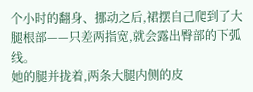个小时的翻身、挪动之后,裙摆自己爬到了大腿根部——只差两指宽,就会露出臀部的下弧线。
她的腿并拢着,两条大腿内侧的皮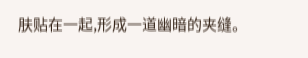肤贴在一起,形成一道幽暗的夹缝。